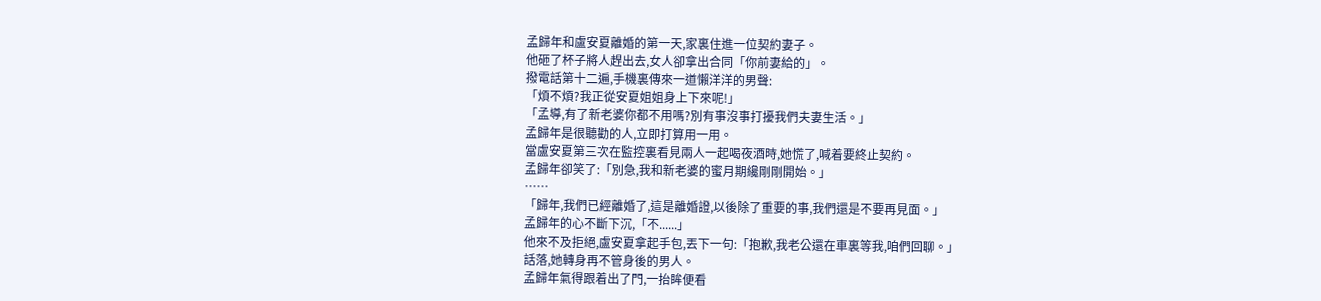孟歸年和盧安夏離婚的第一天,家裏住進一位契約妻子。
他砸了杯子將人趕出去,女人卻拿出合同「你前妻給的」。
撥電話第十二遍,手機裏傳來一道懶洋洋的男聲:
「煩不煩?我正從安夏姐姐身上下來呢!」
「孟導,有了新老婆你都不用嗎?別有事沒事打擾我們夫妻生活。」
孟歸年是很聽勸的人,立即打算用一用。
當盧安夏第三次在監控裏看見兩人一起喝夜酒時,她慌了,喊着要終止契約。
孟歸年卻笑了:「別急,我和新老婆的蜜月期纔剛剛開始。」
……
「歸年,我們已經離婚了,這是離婚證,以後除了重要的事,我們還是不要再見面。」
孟歸年的心不斷下沉,「不......」
他來不及拒絕,盧安夏拿起手包,丟下一句:「抱歉,我老公還在車裏等我,咱們回聊。」
話落,她轉身再不管身後的男人。
孟歸年氣得跟着出了門,一抬眸便看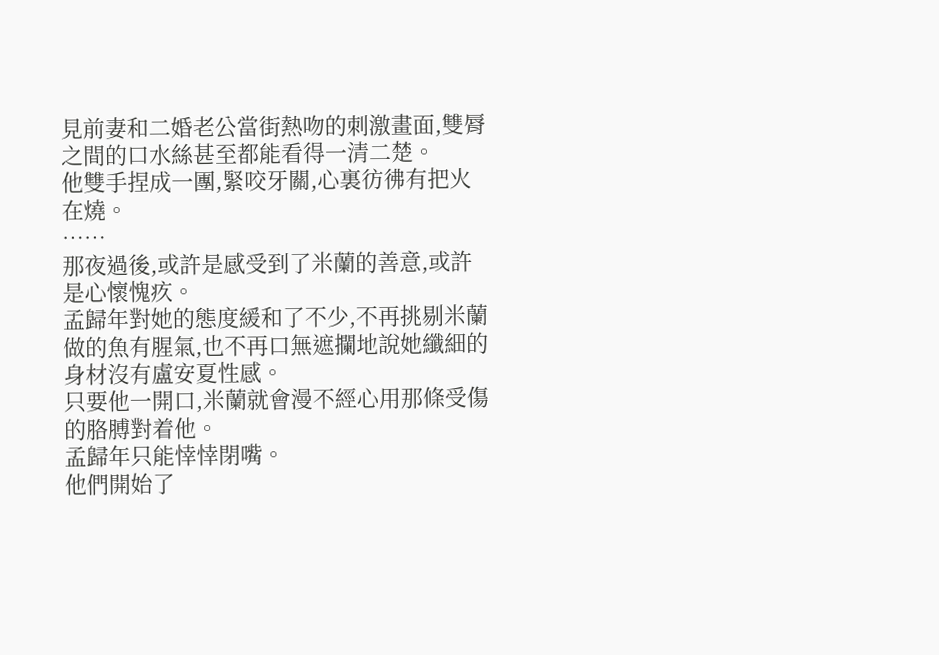見前妻和二婚老公當街熱吻的刺激畫面,雙脣之間的口水絲甚至都能看得一清二楚。
他雙手捏成一團,緊咬牙關,心裏彷彿有把火在燒。
……
那夜過後,或許是感受到了米蘭的善意,或許是心懷愧疚。
孟歸年對她的態度緩和了不少,不再挑剔米蘭做的魚有腥氣,也不再口無遮攔地說她纖細的身材沒有盧安夏性感。
只要他一開口,米蘭就會漫不經心用那條受傷的胳膊對着他。
孟歸年只能悻悻閉嘴。
他們開始了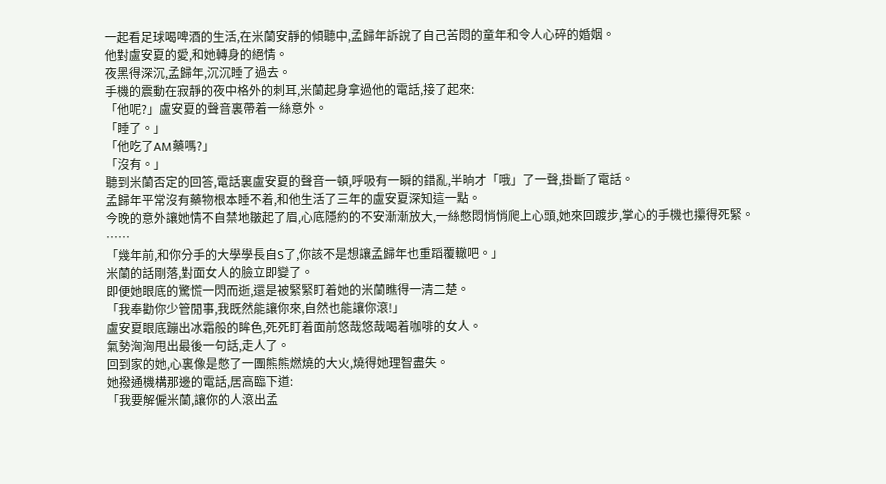一起看足球喝啤酒的生活,在米蘭安靜的傾聽中,孟歸年訴說了自己苦悶的童年和令人心碎的婚姻。
他對盧安夏的愛,和她轉身的絕情。
夜黑得深沉,孟歸年,沉沉睡了過去。
手機的震動在寂靜的夜中格外的刺耳,米蘭起身拿過他的電話,接了起來:
「他呢?」盧安夏的聲音裏帶着一絲意外。
「睡了。」
「他吃了AM藥嗎?」
「沒有。」
聽到米蘭否定的回答,電話裏盧安夏的聲音一頓,呼吸有一瞬的錯亂,半晌才「哦」了一聲,掛斷了電話。
孟歸年平常沒有藥物根本睡不着,和他生活了三年的盧安夏深知這一點。
今晚的意外讓她情不自禁地皺起了眉,心底隱約的不安漸漸放大,一絲憋悶悄悄爬上心頭,她來回踱步,掌心的手機也攥得死緊。
……
「幾年前,和你分手的大學學長自S了,你該不是想讓孟歸年也重蹈覆轍吧。」
米蘭的話剛落,對面女人的臉立即變了。
即便她眼底的驚慌一閃而逝,還是被緊緊盯着她的米蘭瞧得一清二楚。
「我奉勸你少管閒事,我既然能讓你來,自然也能讓你滾!」
盧安夏眼底蹦出冰霜般的眸色,死死盯着面前悠哉悠哉喝着咖啡的女人。
氣勢洶洶甩出最後一句話,走人了。
回到家的她,心裏像是憋了一團熊熊燃燒的大火,燒得她理智盡失。
她撥通機構那邊的電話,居高臨下道:
「我要解僱米蘭,讓你的人滾出孟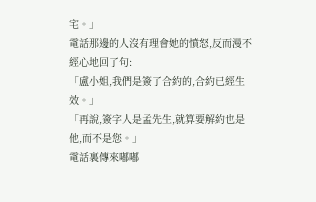宅。」
電話那邊的人沒有理會她的憤怒,反而漫不經心地回了句:
「盧小姐,我們是簽了合約的,合約已經生效。」
「再說,簽字人是孟先生,就算要解約也是他,而不是您。」
電話裏傳來嘟嘟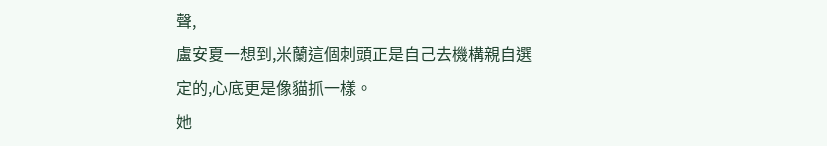聲,
盧安夏一想到,米蘭這個刺頭正是自己去機構親自選定的,心底更是像貓抓一樣。
她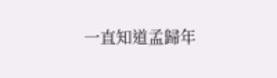一直知道孟歸年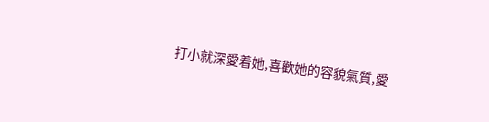打小就深愛着她,喜歡她的容貌氣質,愛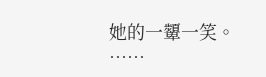她的一顰一笑。
……